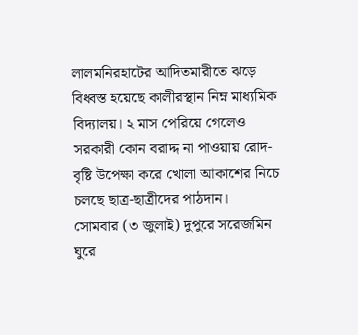লালমনিরহাটের আদিতমারীতে ঝড়ে বিধ্বস্ত হয়েছে কালীরস্থান নিম্ন মাধ্যমিক বিদ্যালয়। ২ মাস পেরিয়ে গেলেও সরকারী কোন বরাদ্দ না পাওয়ায় রোদ-বৃষ্টি উপেক্ষা করে খোলা আকাশের নিচে চলছে ছাত্র-ছাত্রীদের পাঠদান।
সোমবার (৩ জুলাই) দুপুরে সরেজমিন ঘুরে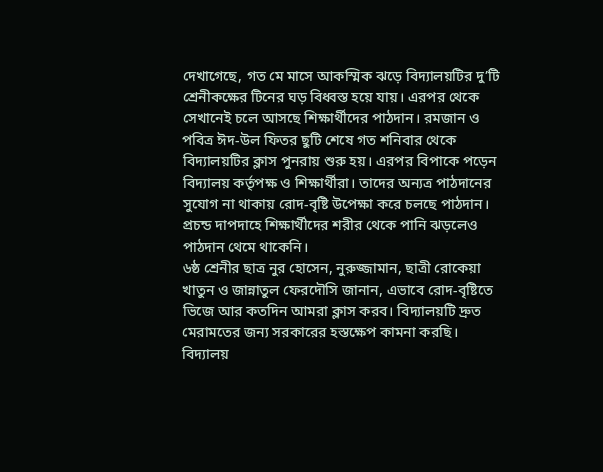দেখাগেছে, গত মে মাসে আকস্মিক ঝড়ে বিদ্যালয়টির দু’টি শ্রেনীকক্ষের টিনের ঘড় বিধ্বস্ত হয়ে যায়। এরপর থেকে সেখানেই চলে আসছে শিক্ষার্থীদের পাঠদান। রমজান ও পবিত্র ঈদ-উল ফিতর ছুটি শেষে গত শনিবার থেকে বিদ্যালয়টির ক্লাস পুনরায় শুরু হয়। এরপর বিপাকে পড়েন বিদ্যালয় কর্তৃপক্ষ ও শিক্ষার্থীরা। তাদের অন্যত্র পাঠদানের সুযোগ না থাকায় রোদ-বৃষ্টি উপেক্ষা করে চলছে পাঠদান। প্রচন্ড দাপদাহে শিক্ষার্থীদের শরীর থেকে পানি ঝড়লেও পাঠদান থেমে থাকেনি।
৬ষ্ঠ শ্রেনীর ছাত্র নুর হোসেন, নুরুজ্জামান, ছাত্রী রোকেয়া খাতুন ও জান্নাতুল ফেরদৌসি জানান, এভাবে রোদ-বৃষ্টিতে ভিজে আর কতদিন আমরা ক্লাস করব। বিদ্যালয়টি দ্রুত মেরামতের জন্য সরকারের হস্তক্ষেপ কামনা করছি।
বিদ্যালয়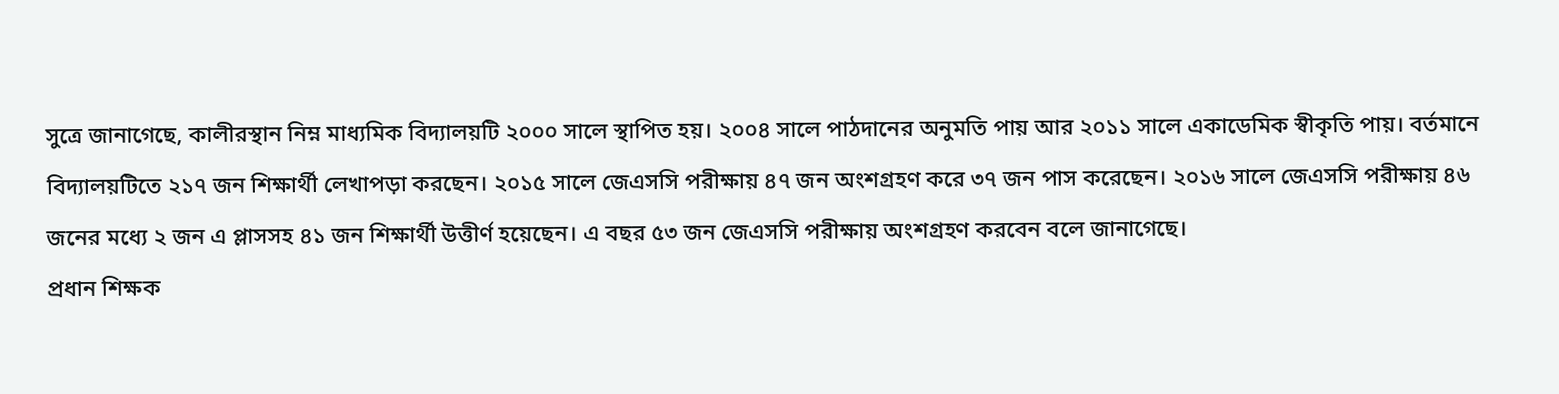সুত্রে জানাগেছে, কালীরস্থান নিম্ন মাধ্যমিক বিদ্যালয়টি ২০০০ সালে স্থাপিত হয়। ২০০৪ সালে পাঠদানের অনুমতি পায় আর ২০১১ সালে একাডেমিক স্বীকৃতি পায়। বর্তমানে বিদ্যালয়টিতে ২১৭ জন শিক্ষার্থী লেখাপড়া করছেন। ২০১৫ সালে জেএসসি পরীক্ষায় ৪৭ জন অংশগ্রহণ করে ৩৭ জন পাস করেছেন। ২০১৬ সালে জেএসসি পরীক্ষায় ৪৬ জনের মধ্যে ২ জন এ প্লাসসহ ৪১ জন শিক্ষার্থী উত্তীর্ণ হয়েছেন। এ বছর ৫৩ জন জেএসসি পরীক্ষায় অংশগ্রহণ করবেন বলে জানাগেছে।
প্রধান শিক্ষক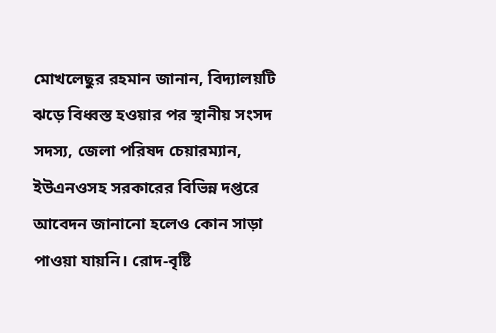মোখলেছুর রহমান জানান, বিদ্যালয়টি ঝড়ে বিধ্বস্ত হওয়ার পর স্থানীয় সংসদ সদস্য, জেলা পরিষদ চেয়ারম্যান, ইউএনওসহ সরকারের বিভিন্ন দপ্তরে আবেদন জানানো হলেও কোন সাড়া পাওয়া যায়নি। রোদ-বৃষ্টি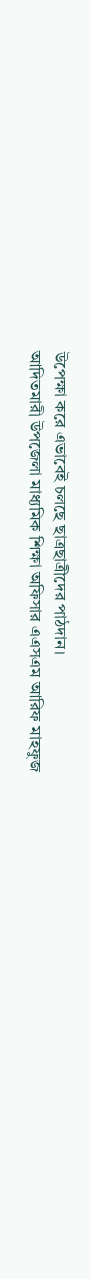উপেক্ষা করে এভাবেই চলছে ছাত্রছাত্রীদের পাঠদান।
আদিতমারী উপজেলা মাধ্যমিক শিক্ষা অফিসার এএসএম আরিফ মাহফুজ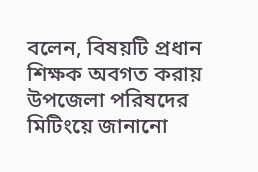বলেন, বিষয়টি প্রধান শিক্ষক অবগত করায় উপজেলা পরিষদের মিটিংয়ে জানানো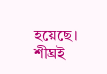হয়েছে। শীঘ্রই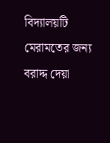বিদ্যালয়টি মেরামতের জন্য বরাদ্দ দেয়া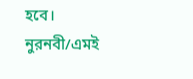হবে।
নুরনবী/এমই